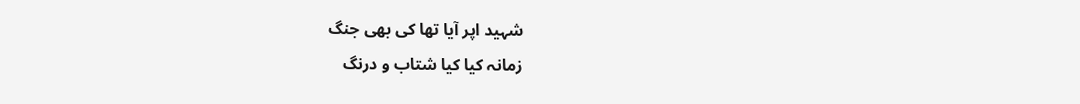شہید اپر آیا تھا کی بھی جنگ
زمانہ کیا کیا شتاب و درنگ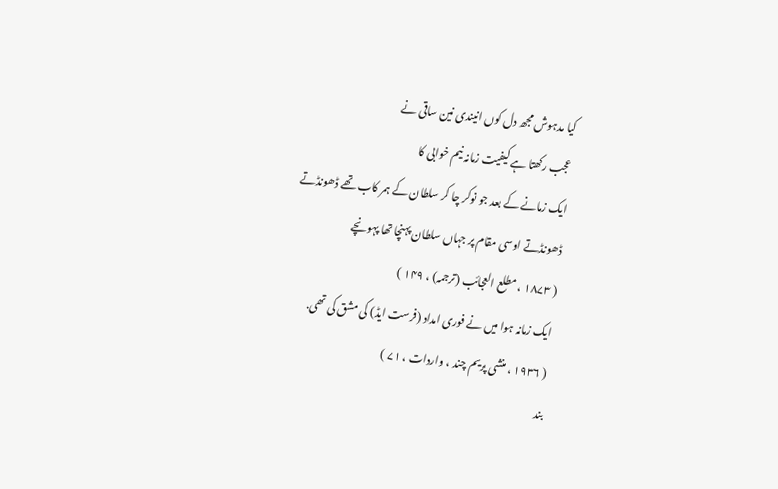کیا مدہوش مجھ دل کوں انیندی نین ساقی نے
عجب رکھتا ہے کیفیت زمانہ نیم خوابی کا
ایک زمانے کے بعد جو نوکر چا کر سلطان کے ہمر کاب تھے ڈھونڈتے ڈھونڈتے اوسی مقام پر جہاں سلطان پہنچا تھا پہونچے
( ۱۸۷۳ ، مطلع العجائب (ترجمہ) ، ۱۴۹ )
ایک زمانہ ہوا میں نے فوری امداد (فرست ایڈ) کی مشق کی تھی.
( ۱۹۳۶ ، منشی پریم چند ، واردات ، ۷۱ )
بند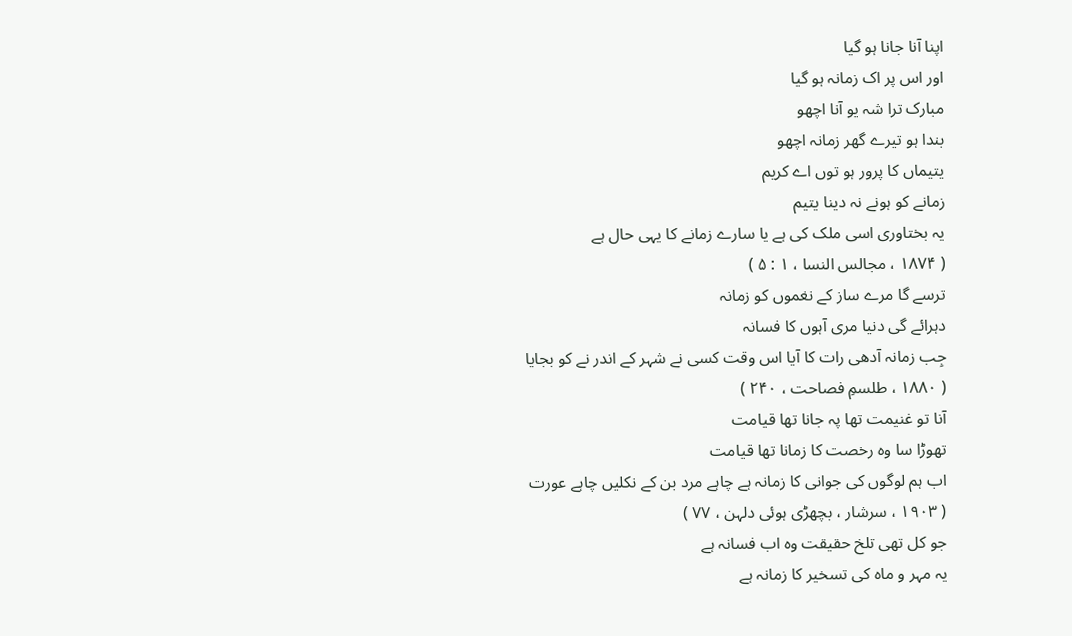اپنا آنا جانا ہو گیا
اور اس پر اک زمانہ ہو گیا
مبارک ترا شہ یو آنا اچھو
بندا ہو تیرے گھر زمانہ اچھو
یتیماں کا پرور ہو توں اے کریم
زمانے کو ہونے نہ دینا یتیم
یہ بختاوری اسی ملک کی ہے یا سارے زمانے کا یہی حال ہے
( ۱۸۷۴ ، مجالس النسا ، ۱ : ۵ )
ترسے گا مرے ساز کے نغموں کو زمانہ
دہرائے گی دنیا مری آہوں کا فسانہ
جِب زمانہ آدھی رات کا آیا اس وقت کسی نے شہر کے اندر نے کو بجایا
( ۱۸۸۰ ، طلسمِ فصاحت ، ۲۴۰ )
آنا تو غنیمت تھا پہ جانا تھا قیامت
تھوڑا سا وہ رخصت کا زمانا تھا قیامت
اب ہم لوگوں کی جوانی کا زمانہ ہے چاہے مرد بن کے نکلیں چاہے عورت
( ۱۹۰۳ ، سرشار ، بچھڑی ہوئی دلہن ، ۷۷ )
جو کل تھی تلخ حقیقت وہ اب فسانہ ہے
یہ مہر و ماہ کی تسخیر کا زمانہ ہے